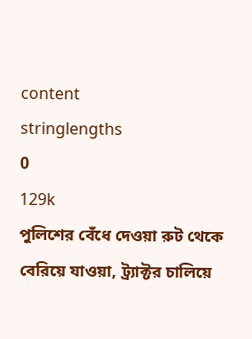content
stringlengths
0
129k
পুলিশের বেঁধে দেওয়া রুট থেকে বেরিয়ে যাওয়া, ট্র্যাক্টর চালিয়ে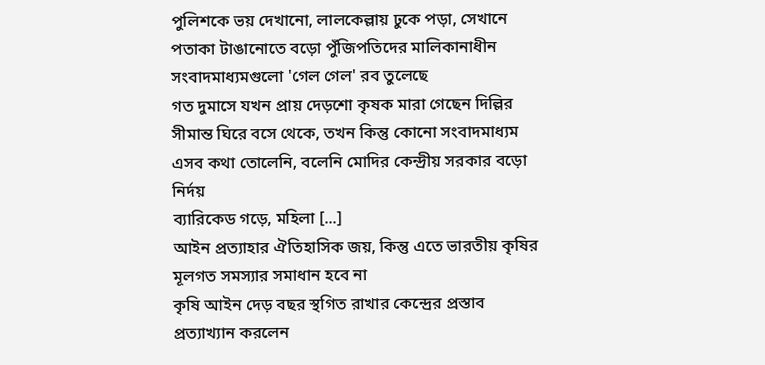পুলিশকে ভয় দেখানো, লালকেল্লায় ঢুকে পড়া, সেখানে পতাকা টাঙানোতে বড়ো পুঁজিপতিদের মালিকানাধীন সংবাদমাধ্যমগুলো 'গেল গেল' রব তুলেছে
গত দুমাসে যখন প্রায় দেড়শো কৃষক মারা গেছেন দিল্লির সীমান্ত ঘিরে বসে থেকে, তখন কিন্তু কোনো সংবাদমাধ্যম এসব কথা তোলেনি, বলেনি মোদির কেন্দ্রীয় সরকার বড়ো নির্দয়
ব্যারিকেড গড়ে, মহিলা [...]
আইন প্রত্যাহার ঐতিহাসিক জয়, কিন্তু এতে ভারতীয় কৃষির মূলগত সমস্যার সমাধান হবে না
কৃষি আইন দেড় বছর স্থগিত রাখার কেন্দ্রের প্রস্তাব প্রত্যাখ্যান করলেন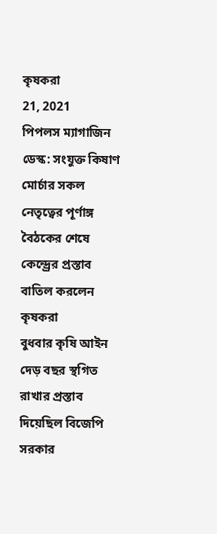কৃষকরা
21, 2021
পিপলস ম্যাগাজিন ডেস্ক: সংযুক্ত কিষাণ মোর্চার সকল নেতৃত্বের পূর্ণাঙ্গ বৈঠকের শেষে কেন্দ্র্রের প্রস্তাব বাতিল করলেন কৃষকরা
বুধবার কৃষি আইন দেড় বছর স্থগিত রাখার প্রস্তাব দিয়েছিল বিজেপি সরকার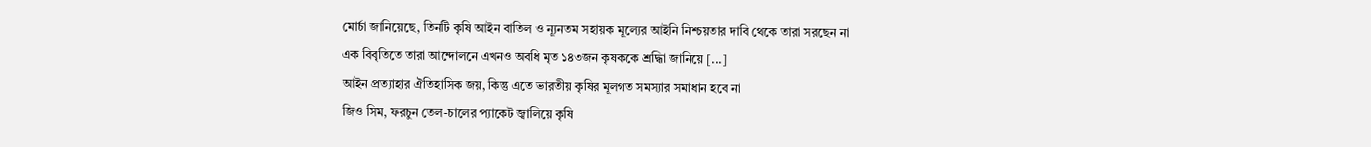মোর্চা জানিয়েছে, তিনটি কৃষি আইন বাতিল ও ন্যূনতম সহায়ক মূল্যের আইনি নিশ্চয়তার দাবি থেকে তারা সরছেন না
এক বিবৃতিতে তারা আন্দোলনে এখনও অবধি মৃত ১৪৩জন কৃষককে শ্রদ্ধিা জানিয়ে [...]
আইন প্রত্যাহার ঐতিহাসিক জয়, কিন্তু এতে ভারতীয় কৃষির মূলগত সমস্যার সমাধান হবে না
জিও সিম, ফরচুন তেল-চালের প্যাকেট জ্বালিয়ে কৃষি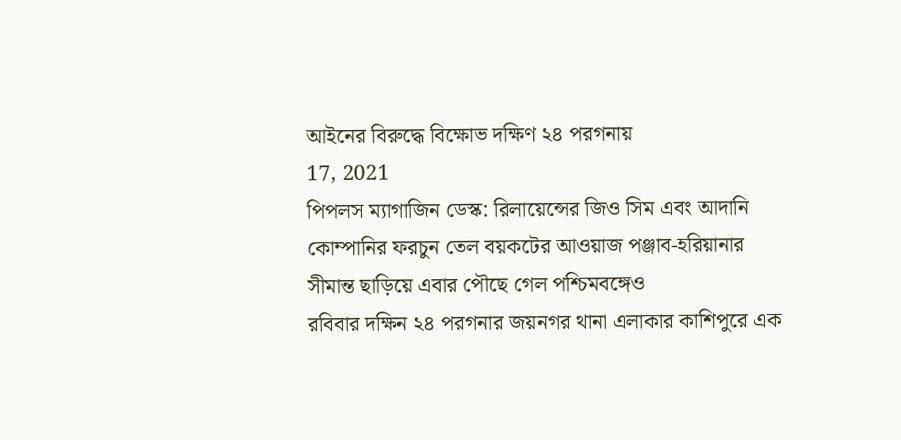আইনের বিরুদ্ধে বিক্ষোভ দক্ষিণ ২৪ পরগনায়
17, 2021
পিপলস ম্যাগাজিন ডেস্ক: রিলায়েন্সের জিও সিম এবং আদানি কোম্পানির ফরচুন তেল বয়কটের আওয়াজ পঞ্জাব-হরিয়ানার সীমান্ত ছাড়িয়ে এবার পৌছে গেল পশ্চিমবঙ্গেও
রবিবার দক্ষিন ২৪ পরগনার জয়নগর থানা এলাকার কাশিপুরে এক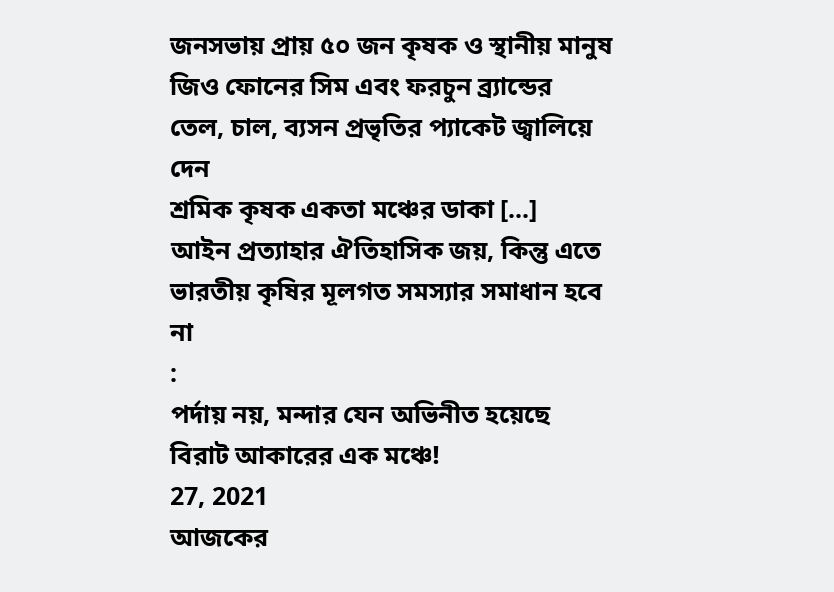জনসভায় প্রায় ৫০ জন কৃষক ও স্থানীয় মানুষ জিও ফোনের সিম এবং ফরচুন ব্র্যান্ডের তেল, চাল, ব্যসন প্রভৃতির প্যাকেট জ্বালিয়ে দেন
শ্রমিক কৃষক একতা মঞ্চের ডাকা [...]
আইন প্রত্যাহার ঐতিহাসিক জয়, কিন্তু এতে ভারতীয় কৃষির মূলগত সমস্যার সমাধান হবে না
:
পর্দায় নয়, মন্দার যেন অভিনীত হয়েছে বিরাট আকারের এক মঞ্চে!
27, 2021
আজকের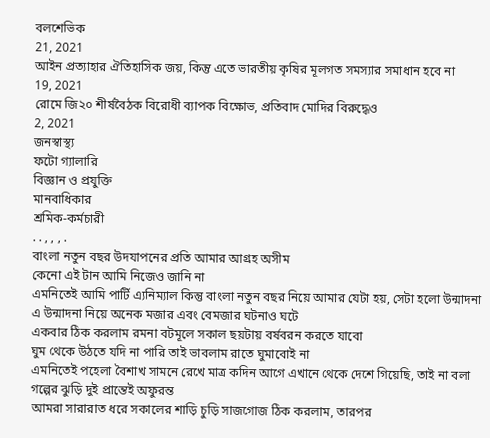বলশেভিক
21, 2021
আইন প্রত্যাহার ঐতিহাসিক জয়, কিন্তু এতে ভারতীয় কৃষির মূলগত সমস্যার সমাধান হবে না
19, 2021
রোমে জি২০ শীর্ষবৈঠক বিরোধী ব্যাপক বিক্ষোভ, প্রতিবাদ মোদির বিরুদ্ধেও
2, 2021
জনস্বাস্থ্য
ফটো গ্যালারি
বিজ্ঞান ও প্রযুক্তি
মানবাধিকার
শ্রমিক-কর্মচারী
. . , , , .
বাংলা নতুন বছর উদযাপনের প্রতি আমার আগ্রহ অসীম
কেনো এই টান আমি নিজেও জানি না
এমনিতেই আমি পার্টি এ্যনিম্যাল কিন্তু বাংলা নতুন বছর নিয়ে আমার যেটা হয়, সেটা হলো উন্মাদনা
এ উন্মাদনা নিয়ে অনেক মজার এবং বেমজার ঘটনাও ঘটে
একবার ঠিক করলাম রমনা বটমূলে সকাল ছয়টায় বর্ষবরন করতে যাবো
ঘুম থেকে উঠতে যদি না পারি তাই ভাবলাম রাতে ঘুমাবোই না
এমনিতেই পহেলা বৈশাখ সামনে রেখে মাত্র কদিন আগে এখানে থেকে দেশে গিয়েছি, তাই না বলা গল্পের ঝুড়ি দুই প্রান্তেই অফুরন্ত
আমরা সারারাত ধরে সকালের শাড়ি চুড়ি সাজগোজ ঠিক করলাম, তারপর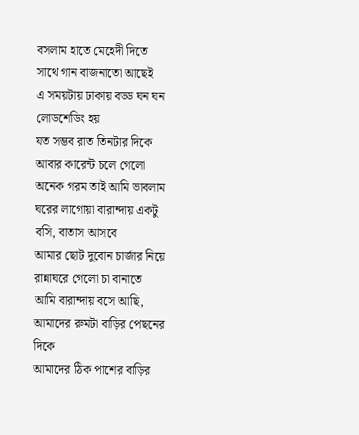বসলাম হাতে মেহেদী দিতে
সাথে গান বাজনাতো আছেই
এ সময়টায় ঢাকায় বড্ড ঘন ঘন লোডশেডিং হয়
যত সম্ভব রাত তিনটার দিকে আবার কারেন্ট চলে গেলো
অনেক গরম তাই আমি ভাবলাম ঘরের লাগোয়া বারান্দায় একটু বসি, বাতাস আসবে
আমার ছোট দুবোন চার্জার নিয়ে রান্নাঘরে গেলো চা বানাতে
আমি বারান্দায় বসে আছি, আমাদের রুমটা বাড়ির পেছনের দিকে
আমাদের ঠিক পাশের বাড়ির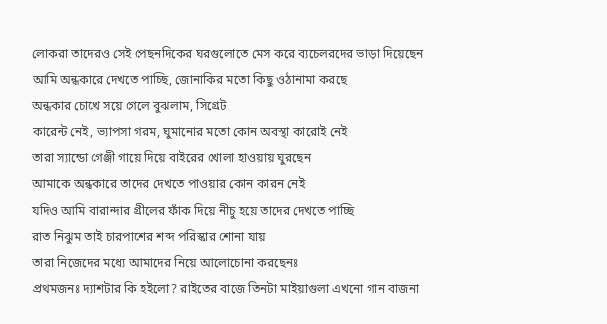লোকরা তাদেরও সেই পেছনদিকের ঘরগুলোতে মেস করে ব্যচেলরদের ভাড়া দিয়েছেন
আমি অন্ধকারে দেখতে পাচ্ছি, জোনাকির মতো কিছু ওঠানামা করছে
অন্ধকার চোখে সয়ে গেলে বুঝলাম, সিগ্রেট
কারেন্ট নেই, ভ্যাপসা গরম, ঘুমানোর মতো কোন অবস্থা কারোই নেই
তারা স্যান্ডো গেঞ্জী গায়ে দিয়ে বাইরের খোলা হাওয়ায় ঘুরছেন
আমাকে অন্ধকারে তাদের দেখতে পাওয়ার কোন কারন নেই
যদিও আমি বারান্দার গ্রীলের ফাঁক দিয়ে নীচু হয়ে তাদের দেখতে পাচ্ছি
রাত নিঝুম তাই চারপাশের শব্দ পরিস্কার শোনা যায়
তারা নিজেদের মধ্যে আমাদের নিয়ে আলোচোনা করছেনঃ
প্রথমজনঃ দ্যাশটার কি হইলো? রাইতের বাজে তিনটা মাইয়াগুলা এখনো গান বাজনা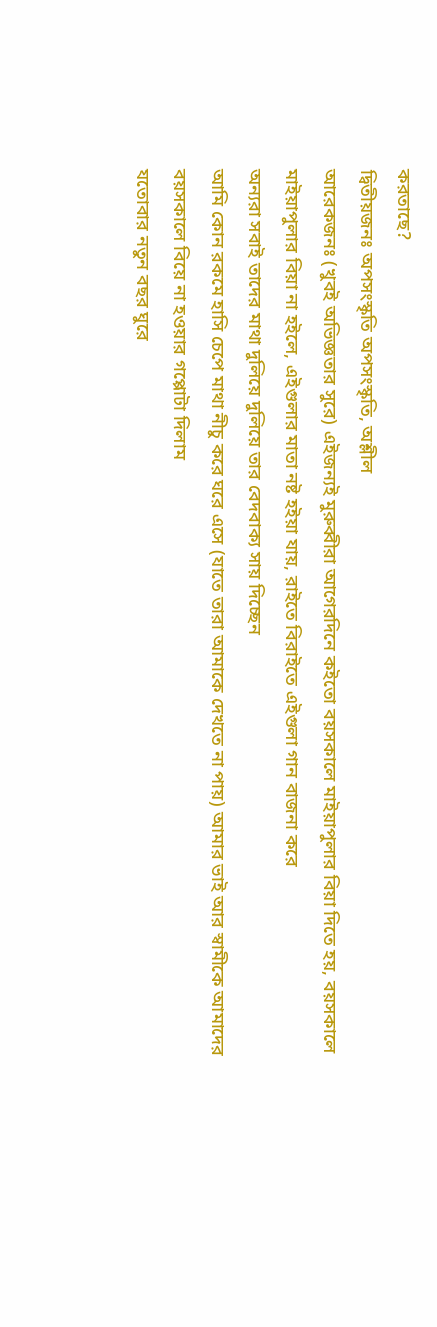করতাছে?
দ্বিতীয়জনঃ অপসংস্কৃতি অপসংস্কৃতি, অশ্লীল
আরেকজনঃ (খুবই অভিজ্ঞতার সুরে) এইজন্যই মুরুব্বীরা আগেরদিনে কইতো বয়সকালে মাইয়াপুলার বিয়া দিতে হয়, বয়সকালে মাইয়াপুলার বিয়া না হইলে, এইগুলার মাতা নষ্ট হইয়া যায়, রাইতে বিরাইতে এইগুলা গান বাজনা করে
অন্যরা সবাই তাদের মাথা দুলিয়ে দুলিয়ে তার বেদবাক্য সায় দিচ্ছেন
আমি কোন রকমে হাসি চেপে মাথা নীচু করে ঘরে এসে (যাতে তারা আমাকে দেখতে না পায়) আমার ভাই আর স্বামীকে আমাদের বয়সকালে বিয়ে না হওয়ার গপ্পোটা দিলাম
যতোবার নতুন বছর ঘুরে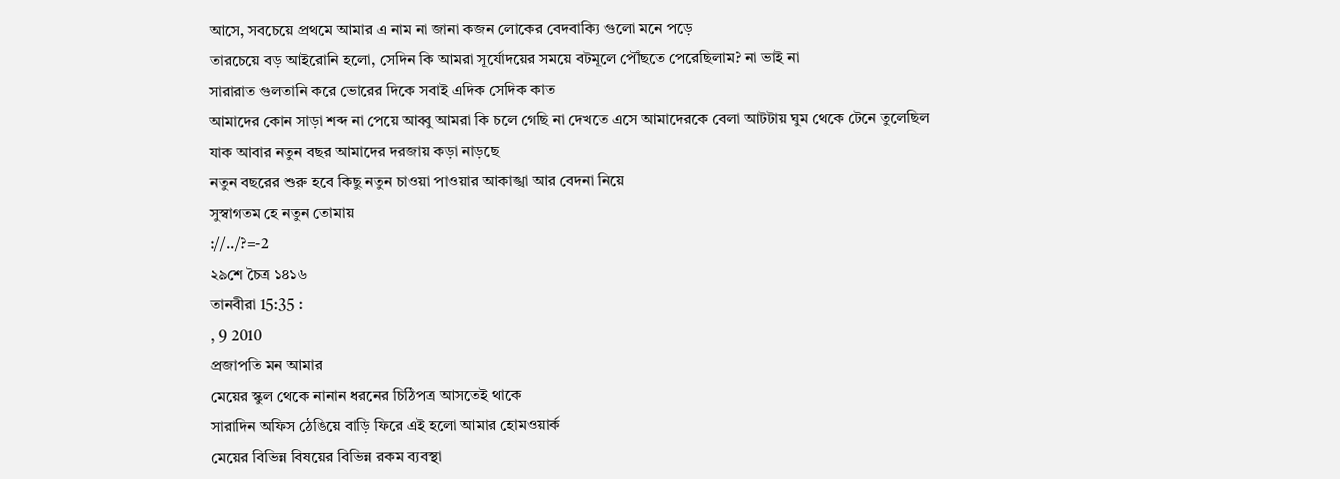আসে, সবচেয়ে প্রথমে আমার এ নাম না জানা কজন লোকের বেদবাক্যি গুলো মনে পড়ে
তারচেয়ে বড় আইরোনি হলো, সেদিন কি আমরা সূর্যোদয়ের সময়ে বটমূলে পৌঁছতে পেরেছিলাম? না ভাই না
সারারাত গুলতানি করে ভোরের দিকে সবাই এদিক সেদিক কাত
আমাদের কোন সাড়া শব্দ না পেয়ে আব্বু আমরা কি চলে গেছি না দেখতে এসে আমাদেরকে বেলা আটটায় ঘুম থেকে টেনে তুলেছিল
যাক আবার নতুন বছর আমাদের দরজায় কড়া নাড়ছে
নতুন বছরের শুরু হবে কিছু নতুন চাওয়া পাওয়ার আকাঙ্খা আর বেদনা নিয়ে
সুস্বাগতম হে নতুন তোমায়
://../?=-2
২৯শে চৈত্র ১৪১৬
তানবীরা 15:35 :
, 9 2010
প্রজাপতি মন আমার
মেয়ের স্কুল থেকে নানান ধরনের চিঠিপত্র আসতেই থাকে
সারাদিন অফিস ঠেঙিয়ে বাড়ি ফিরে এই হলো আমার হোমওয়ার্ক
মেয়ের বিভিন্ন বিষয়ের বিভিন্ন রকম ব্যবস্থা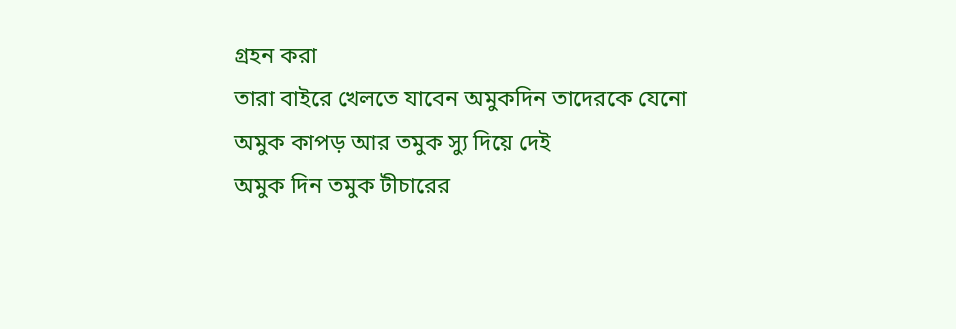গ্রহন করা
তারা বাইরে খেলতে যাবেন অমুকদিন তাদেরকে যেনো অমুক কাপড় আর তমুক স্যু দিয়ে দেই
অমুক দিন তমুক টীচারের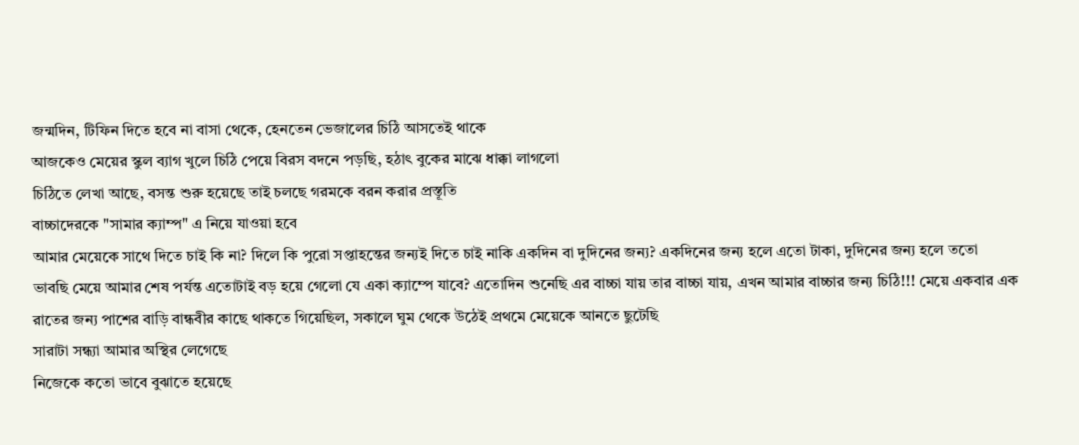জন্মদিন, টিফিন দিতে হবে না বাসা থেকে, হেনতেন ভেজালের চিঠি আসতেই থাকে
আজকেও মেয়ের স্কুল ব্যাগ খুলে চিঠি পেয়ে বিরস বদনে পড়ছি, হঠাৎ বুকের মাঝে ধাক্কা লাগলো
চিঠিতে লেখা আছে, বসন্ত শুরু হয়েছে তাই চলছে গরমকে বরন করার প্রস্তূতি
বাচ্চাদেরকে "সামার ক্যাম্প" এ নিয়ে যাওয়া হবে
আমার মেয়েকে সাথে দিতে চাই কি না? দিলে কি পুরো সপ্তাহন্তের জন্যই দিতে চাই নাকি একদিন বা দুদিনের জন্য? একদিনের জন্য হলে এতো টাকা, দুদিনের জন্য হলে ততো
ভাবছি মেয়ে আমার শেষ পর্যন্ত এতোটাই বড় হয়ে গেলো যে একা ক্যাম্পে যাবে? এতোদিন শুনেছি এর বাচ্চা যায় তার বাচ্চা যায়, এখন আমার বাচ্চার জন্য চিঠি!!! মেয়ে একবার এক রাতের জন্য পাশের বাড়ি বান্ধবীর কাছে থাকতে গিয়েছিল, সকালে ঘুম থেকে উঠেই প্রথমে মেয়েকে আনতে ছুটেছি
সারাটা সন্ধ্যা আমার অস্থির লেগেছে
নিজেকে কতো ভাবে বুঝাতে হয়েছে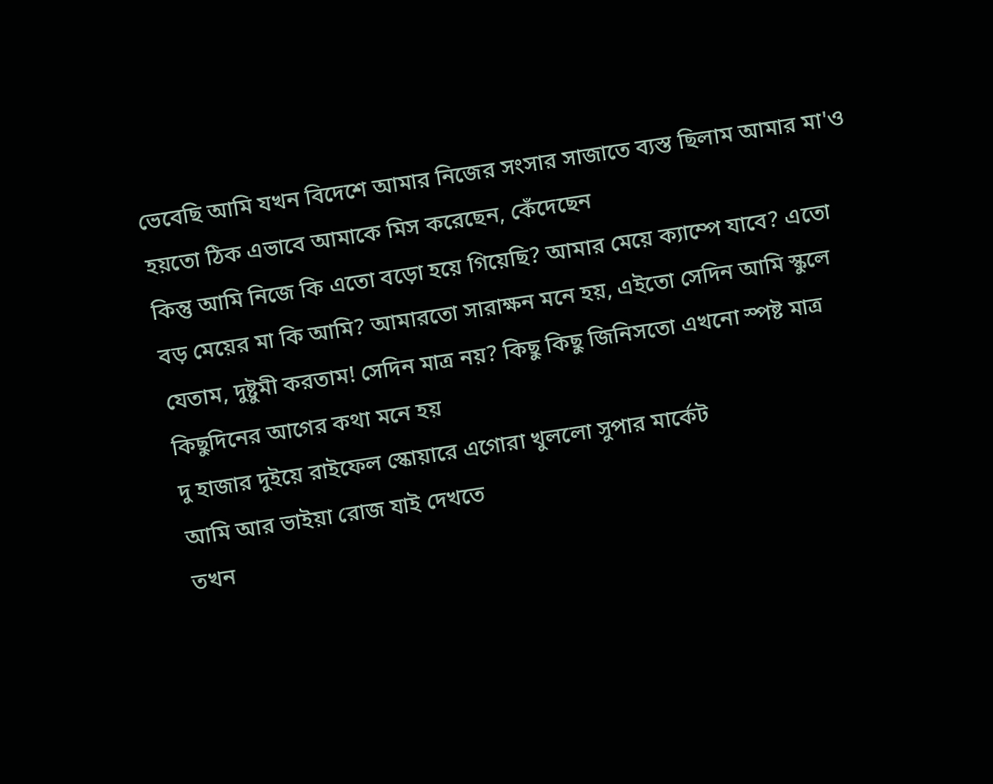ভেবেছি আমি যখন বিদেশে আমার নিজের সংসার সাজাতে ব্যস্ত ছিলাম আমার মা'ও হয়তো ঠিক এভাবে আমাকে মিস করেছেন, কেঁদেছেন
কিন্তু আমি নিজে কি এতো বড়ো হয়ে গিয়েছি? আমার মেয়ে ক্যাম্পে যাবে? এতো বড় মেয়ের মা কি আমি? আমারতো সারাক্ষন মনে হয়, এইতো সেদিন আমি স্কুলে যেতাম, দুষ্টুমী করতাম! সেদিন মাত্র নয়? কিছু কিছু জিনিসতো এখনো স্পষ্ট মাত্র কিছুদিনের আগের কথা মনে হয়
দু হাজার দুইয়ে রাইফেল স্কোয়ারে এগোরা খুললো সুপার মার্কেট
আমি আর ভাইয়া রোজ যাই দেখতে
তখন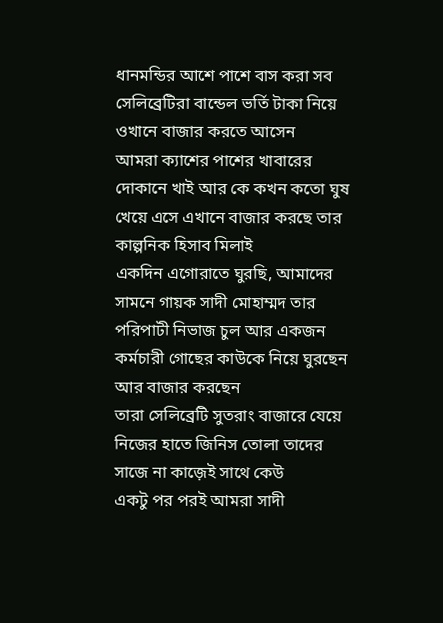ধানমন্ডির আশে পাশে বাস করা সব সেলিব্রেটিরা বান্ডেল ভর্তি টাকা নিয়ে ওখানে বাজার করতে আসেন
আমরা ক্যাশের পাশের খাবারের দোকানে খাই আর কে কখন কতো ঘুষ খেয়ে এসে এখানে বাজার করছে তার কাল্পনিক হিসাব মিলাই
একদিন এগোরাতে ঘুরছি, আমাদের সামনে গায়ক সাদী মোহাম্মদ তার পরিপাটী নিভাজ চুল আর একজন কর্মচারী গোছের কাউকে নিয়ে ঘুরছেন আর বাজার করছেন
তারা সেলিব্রেটি সুতরাং বাজারে যেয়ে নিজের হাতে জিনিস তোলা তাদের সাজে না কাজ়েই সাথে কেউ
একটু পর পরই আমরা সাদী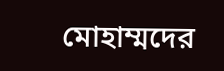মোহাম্মদের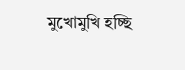মুখোমুখি হচ্ছি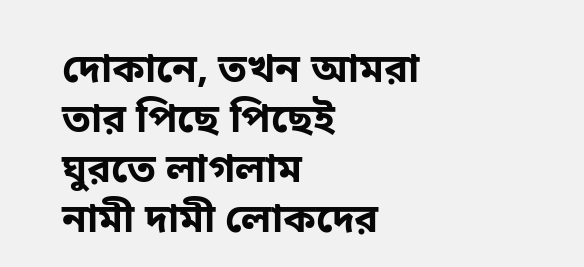দোকানে, তখন আমরা তার পিছে পিছেই ঘুরতে লাগলাম
নামী দামী লোকদের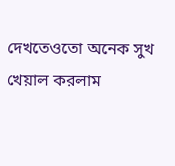দেখতেওতো অনেক সুখ
খেয়াল করলাম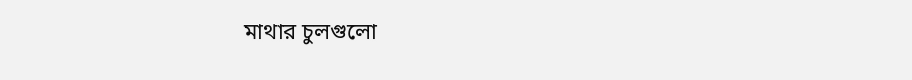মাথার চুলগুলো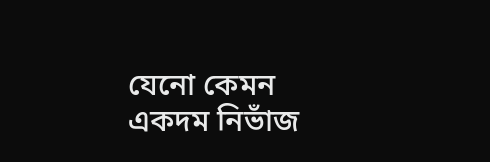যেনো কেমন একদম নিভাঁজ